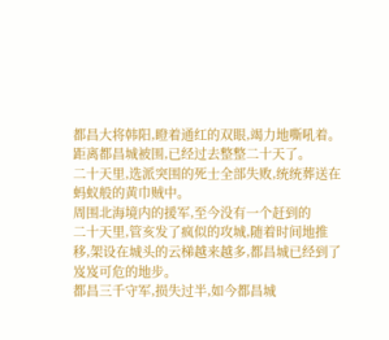都昌大将韩阳,瞪着通红的双眼,竭力地嘶吼着。
距离都昌城被围,已经过去整整二十天了。
二十天里,选派突围的死士全部失败,统统葬送在蚂蚁般的黄巾贼中。
周围北海境内的援军,至今没有一个赶到的
二十天里,管亥发了疯似的攻城,随着时间地推移,架设在城头的云梯越来越多,都昌城已经到了岌岌可危的地步。
都昌三千守军,损失过半,如今都昌城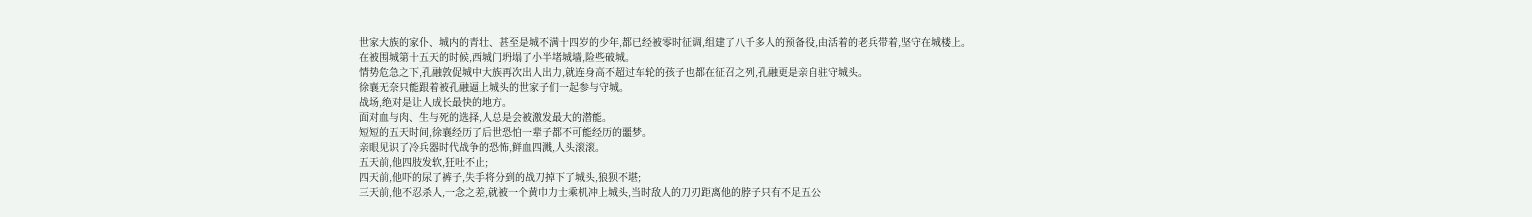世家大族的家仆、城内的青壮、甚至是城不满十四岁的少年,都已经被零时征调,组建了八千多人的预备役,由活着的老兵带着,坚守在城楼上。
在被围城第十五天的时候,西城门坍塌了小半堵城墙,险些破城。
情势危急之下,孔融敦促城中大族再次出人出力,就连身高不超过车轮的孩子也都在征召之列,孔融更是亲自驻守城头。
徐襄无奈只能跟着被孔融逼上城头的世家子们一起参与守城。
战场,绝对是让人成长最快的地方。
面对血与肉、生与死的选择,人总是会被激发最大的潜能。
短短的五天时间,徐襄经历了后世恐怕一辈子都不可能经历的噩梦。
亲眼见识了冷兵器时代战争的恐怖,鲜血四溅,人头滚滚。
五天前,他四肢发软,狂吐不止;
四天前,他吓的尿了裤子,失手将分到的战刀掉下了城头,狼狈不堪;
三天前,他不忍杀人,一念之差,就被一个黄巾力士乘机冲上城头,当时敌人的刀刃距离他的脖子只有不足五公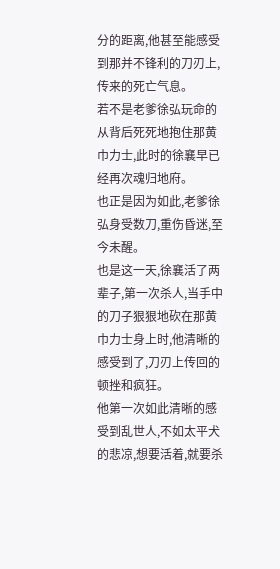分的距离,他甚至能感受到那并不锋利的刀刃上,传来的死亡气息。
若不是老爹徐弘玩命的从背后死死地抱住那黄巾力士,此时的徐襄早已经再次魂归地府。
也正是因为如此,老爹徐弘身受数刀,重伤昏迷,至今未醒。
也是这一天,徐襄活了两辈子,第一次杀人,当手中的刀子狠狠地砍在那黄巾力士身上时,他清晰的感受到了,刀刃上传回的顿挫和疯狂。
他第一次如此清晰的感受到乱世人,不如太平犬的悲凉,想要活着,就要杀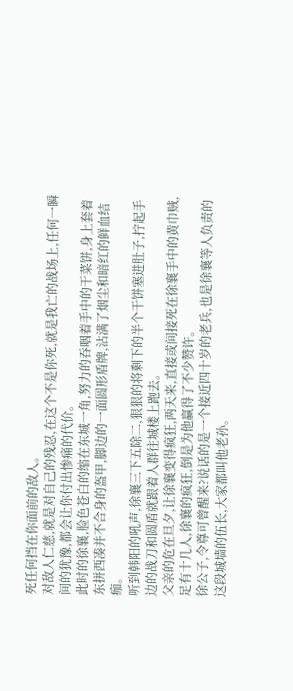死任何挡在你面前的敌人。
对敌人仁慈,就是对自己的残忍,在这个不是你死,就是我亡的战场上,任何一瞬间的犹豫,都会让你付出惨痛的代价。
此时的徐襄,脸色苍白的缩在东城一角,努力的吞咽着手中的干菜饼,身上套着东拼西凑并不合身的盔甲,脚边的一面圆形盾牌,沾满了烟尘和暗红的鲜血结痂。
听到韩阳的吼声,徐襄三下五除二,狠狠的将剩下的半个干饼塞进肚子,拧起手边的战刀和圆盾就跟着人群往城楼上跑去。
父亲的危在旦夕,让徐襄变得疯狂,两天来,直接或间接死在徐襄手中的黄巾贼,足有十几人,徐襄的疯狂,倒是为他赢得了不少赞许。
徐公子,令尊可曾醒来?说话的是一个接近四十岁的老兵,也是徐襄等人负责的这段城墙的伍长,大家都叫他老孙。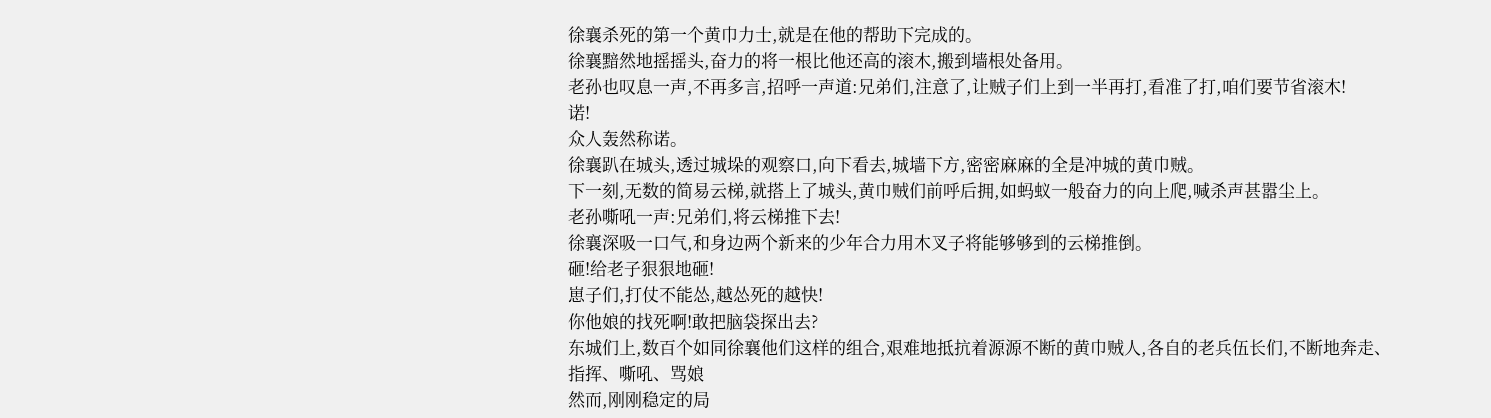徐襄杀死的第一个黄巾力士,就是在他的帮助下完成的。
徐襄黯然地摇摇头,奋力的将一根比他还高的滚木,搬到墙根处备用。
老孙也叹息一声,不再多言,招呼一声道:兄弟们,注意了,让贼子们上到一半再打,看准了打,咱们要节省滚木!
诺!
众人轰然称诺。
徐襄趴在城头,透过城垛的观察口,向下看去,城墙下方,密密麻麻的全是冲城的黄巾贼。
下一刻,无数的简易云梯,就搭上了城头,黄巾贼们前呼后拥,如蚂蚁一般奋力的向上爬,喊杀声甚嚣尘上。
老孙嘶吼一声:兄弟们,将云梯推下去!
徐襄深吸一口气,和身边两个新来的少年合力用木叉子将能够够到的云梯推倒。
砸!给老子狠狠地砸!
崽子们,打仗不能怂,越怂死的越快!
你他娘的找死啊!敢把脑袋探出去?
东城们上,数百个如同徐襄他们这样的组合,艰难地抵抗着源源不断的黄巾贼人,各自的老兵伍长们,不断地奔走、指挥、嘶吼、骂娘
然而,刚刚稳定的局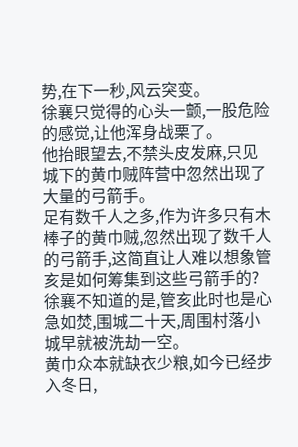势,在下一秒,风云突变。
徐襄只觉得的心头一颤,一股危险的感觉,让他浑身战栗了。
他抬眼望去,不禁头皮发麻,只见城下的黄巾贼阵营中忽然出现了大量的弓箭手。
足有数千人之多,作为许多只有木棒子的黄巾贼,忽然出现了数千人的弓箭手,这简直让人难以想象管亥是如何筹集到这些弓箭手的?
徐襄不知道的是,管亥此时也是心急如焚,围城二十天,周围村落小城早就被洗劫一空。
黄巾众本就缺衣少粮,如今已经步入冬日,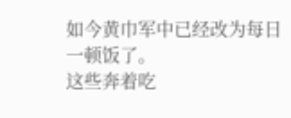如今黄巾军中已经改为每日一顿饭了。
这些奔着吃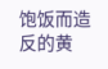饱饭而造反的黄